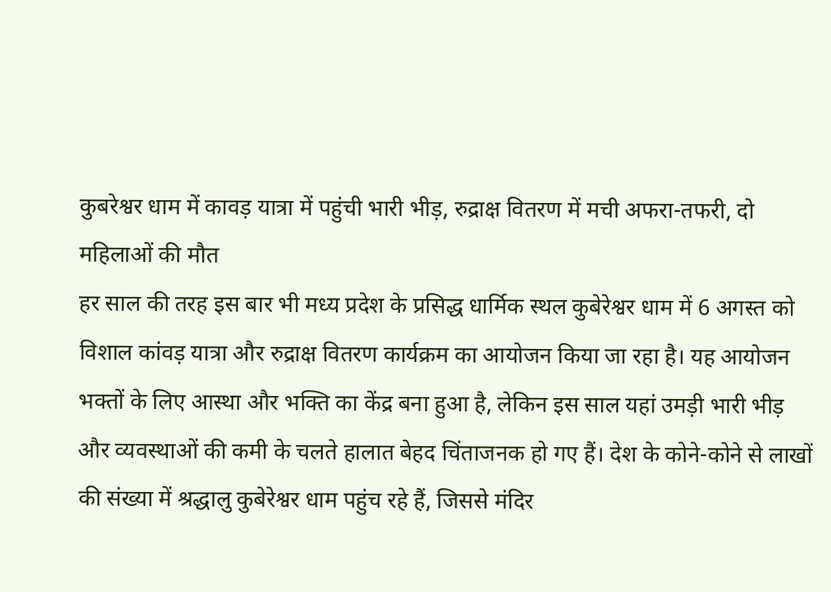कुबरेश्वर धाम में कावड़ यात्रा में पहुंची भारी भीड़, रुद्राक्ष वितरण में मची अफरा-तफरी, दो महिलाओं की मौत
हर साल की तरह इस बार भी मध्य प्रदेश के प्रसिद्ध धार्मिक स्थल कुबेरेश्वर धाम में 6 अगस्त को विशाल कांवड़ यात्रा और रुद्राक्ष वितरण कार्यक्रम का आयोजन किया जा रहा है। यह आयोजन भक्तों के लिए आस्था और भक्ति का केंद्र बना हुआ है, लेकिन इस साल यहां उमड़ी भारी भीड़ और व्यवस्थाओं की कमी के चलते हालात बेहद चिंताजनक हो गए हैं। देश के कोने-कोने से लाखों की संख्या में श्रद्धालु कुबेरेश्वर धाम पहुंच रहे हैं, जिससे मंदिर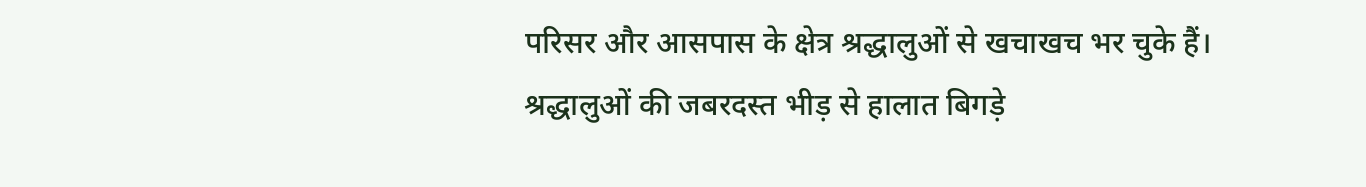परिसर और आसपास के क्षेत्र श्रद्धालुओं से खचाखच भर चुके हैं।
श्रद्धालुओं की जबरदस्त भीड़ से हालात बिगड़े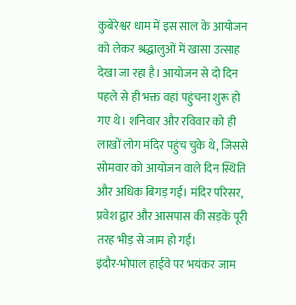कुबेरेश्वर धाम में इस साल के आयोजन को लेकर श्रद्धालुओं में खासा उत्साह देखा जा रहा है। आयोजन से दो दिन पहले से ही भक्त वहां पहुंचना शुरू हो गए थे। शनिवार और रविवार को ही लाखों लोग मंदिर पहुंच चुके थे, जिससे सोमवार को आयोजन वाले दिन स्थिति और अधिक बिगड़ गई। मंदिर परिसर, प्रवेश द्वार और आसपास की सड़कें पूरी तरह भीड़ से जाम हो गईं।
इंदौर-भोपाल हाईवे पर भयंकर जाम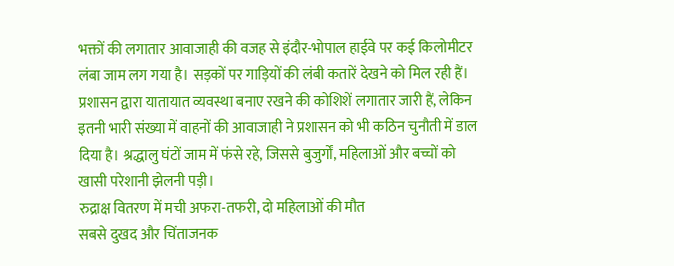भक्तों की लगातार आवाजाही की वजह से इंदौर-भोपाल हाईवे पर कई किलोमीटर लंबा जाम लग गया है। सड़कों पर गाड़ियों की लंबी कतारें देखने को मिल रही हैं। प्रशासन द्वारा यातायात व्यवस्था बनाए रखने की कोशिशें लगातार जारी हैं, लेकिन इतनी भारी संख्या में वाहनों की आवाजाही ने प्रशासन को भी कठिन चुनौती में डाल दिया है। श्रद्धालु घंटों जाम में फंसे रहे, जिससे बुजुर्गों, महिलाओं और बच्चों को खासी परेशानी झेलनी पड़ी।
रुद्राक्ष वितरण में मची अफरा-तफरी, दो महिलाओं की मौत
सबसे दुखद और चिंताजनक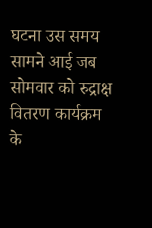घटना उस समय सामने आई जब सोमवार को रुद्राक्ष वितरण कार्यक्रम के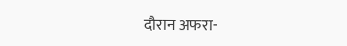दौरान अफरा-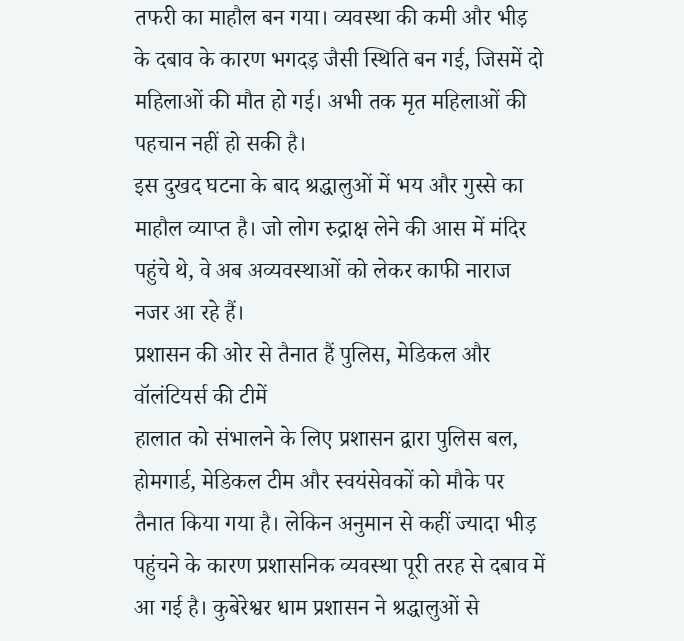तफरी का माहौल बन गया। व्यवस्था की कमी और भीड़ के दबाव के कारण भगदड़ जैसी स्थिति बन गई, जिसमें दो महिलाओं की मौत हो गई। अभी तक मृत महिलाओं की पहचान नहीं हो सकी है।
इस दुखद घटना के बाद श्रद्धालुओं में भय और गुस्से का माहौल व्याप्त है। जो लोग रुद्राक्ष लेने की आस में मंदिर पहुंचे थे, वे अब अव्यवस्थाओं को लेकर काफी नाराज नजर आ रहे हैं।
प्रशासन की ओर से तैनात हैं पुलिस, मेडिकल और वॉलंटियर्स की टीमें
हालात को संभालने के लिए प्रशासन द्वारा पुलिस बल, होमगार्ड, मेडिकल टीम और स्वयंसेवकों को मौके पर तैनात किया गया है। लेकिन अनुमान से कहीं ज्यादा भीड़ पहुंचने के कारण प्रशासनिक व्यवस्था पूरी तरह से दबाव में आ गई है। कुबेरेश्वर धाम प्रशासन ने श्रद्धालुओं से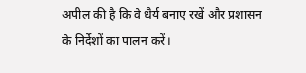अपील की है कि वे धैर्य बनाए रखें और प्रशासन के निर्देशों का पालन करें।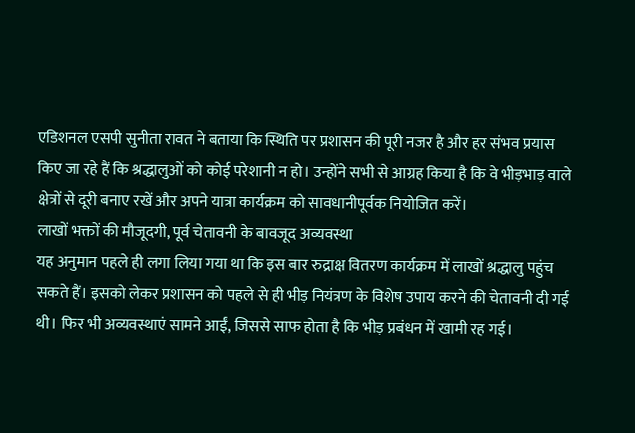एडिशनल एसपी सुनीता रावत ने बताया कि स्थिति पर प्रशासन की पूरी नजर है और हर संभव प्रयास किए जा रहे हैं कि श्रद्धालुओं को कोई परेशानी न हो। उन्होंने सभी से आग्रह किया है कि वे भीड़भाड़ वाले क्षेत्रों से दूरी बनाए रखें और अपने यात्रा कार्यक्रम को सावधानीपूर्वक नियोजित करें।
लाखों भक्तों की मौजूदगी, पूर्व चेतावनी के बावजूद अव्यवस्था
यह अनुमान पहले ही लगा लिया गया था कि इस बार रुद्राक्ष वितरण कार्यक्रम में लाखों श्रद्धालु पहुंच सकते हैं। इसको लेकर प्रशासन को पहले से ही भीड़ नियंत्रण के विशेष उपाय करने की चेतावनी दी गई थी। फिर भी अव्यवस्थाएं सामने आईं, जिससे साफ होता है कि भीड़ प्रबंधन में खामी रह गई।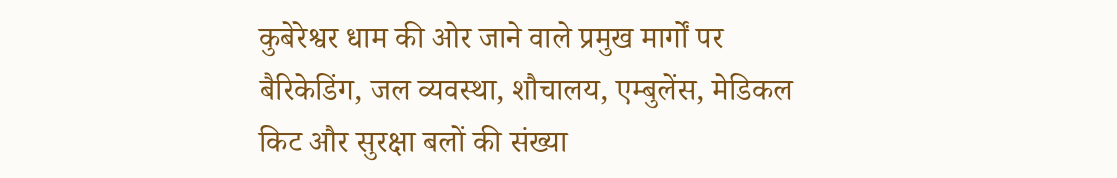कुबेरेश्वर धाम की ओर जाने वाले प्रमुख मार्गों पर बैरिकेडिंग, जल व्यवस्था, शौचालय, एम्बुलेंस, मेडिकल किट और सुरक्षा बलों की संख्या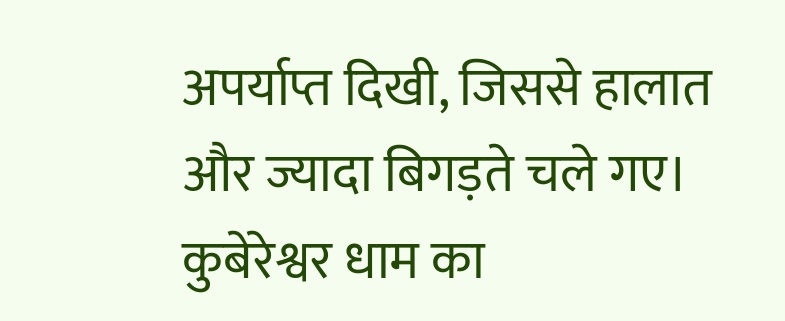अपर्याप्त दिखी, जिससे हालात और ज्यादा बिगड़ते चले गए।
कुबेरेश्वर धाम का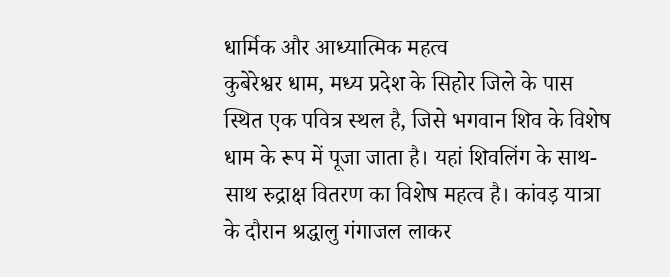धार्मिक और आध्यात्मिक महत्व
कुबेरेश्वर धाम, मध्य प्रदेश के सिहोर जिले के पास स्थित एक पवित्र स्थल है, जिसे भगवान शिव के विशेष धाम के रूप में पूजा जाता है। यहां शिवलिंग के साथ-साथ रुद्राक्ष वितरण का विशेष महत्व है। कांवड़ यात्रा के दौरान श्रद्धालु गंगाजल लाकर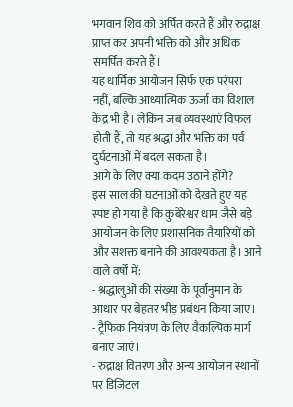भगवान शिव को अर्पित करते हैं और रुद्राक्ष प्राप्त कर अपनी भक्ति को और अधिक समर्पित करते हैं।
यह धार्मिक आयोजन सिर्फ एक परंपरा नहीं, बल्कि आध्यात्मिक ऊर्जा का विशाल केंद्र भी है। लेकिन जब व्यवस्थाएं विफल होती हैं, तो यह श्रद्धा और भक्ति का पर्व दुर्घटनाओं में बदल सकता है।
आगे के लिए क्या कदम उठाने होंगे?
इस साल की घटनाओं को देखते हुए यह स्पष्ट हो गया है कि कुबेरेश्वर धाम जैसे बड़े आयोजन के लिए प्रशासनिक तैयारियों को और सशक्त बनाने की आवश्यकता है। आने वाले वर्षों में:
- श्रद्धालुओं की संख्या के पूर्वानुमान के आधार पर बेहतर भीड़ प्रबंधन किया जाए।
- ट्रैफिक नियंत्रण के लिए वैकल्पिक मार्ग बनाए जाएं।
- रुद्राक्ष वितरण और अन्य आयोजन स्थानों पर डिजिटल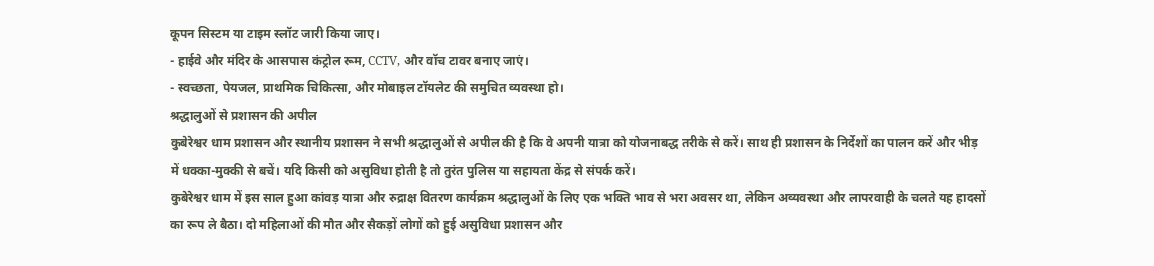कूपन सिस्टम या टाइम स्लॉट जारी किया जाए।
- हाईवे और मंदिर के आसपास कंट्रोल रूम, CCTV, और वॉच टावर बनाए जाएं।
- स्वच्छता, पेयजल, प्राथमिक चिकित्सा, और मोबाइल टॉयलेट की समुचित व्यवस्था हो।
श्रद्धालुओं से प्रशासन की अपील
कुबेरेश्वर धाम प्रशासन और स्थानीय प्रशासन ने सभी श्रद्धालुओं से अपील की है कि वे अपनी यात्रा को योजनाबद्ध तरीके से करें। साथ ही प्रशासन के निर्देशों का पालन करें और भीड़ में धक्का-मुक्की से बचें। यदि किसी को असुविधा होती है तो तुरंत पुलिस या सहायता केंद्र से संपर्क करें।
कुबेरेश्वर धाम में इस साल हुआ कांवड़ यात्रा और रुद्राक्ष वितरण कार्यक्रम श्रद्धालुओं के लिए एक भक्ति भाव से भरा अवसर था, लेकिन अव्यवस्था और लापरवाही के चलते यह हादसों का रूप ले बैठा। दो महिलाओं की मौत और सैकड़ों लोगों को हुई असुविधा प्रशासन और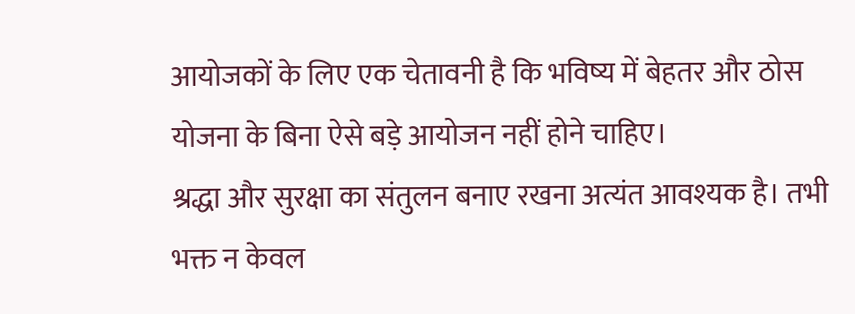आयोजकों के लिए एक चेतावनी है कि भविष्य में बेहतर और ठोस योजना के बिना ऐसे बड़े आयोजन नहीं होने चाहिए।
श्रद्धा और सुरक्षा का संतुलन बनाए रखना अत्यंत आवश्यक है। तभी भक्त न केवल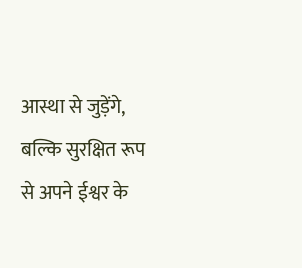आस्था से जुड़ेंगे, बल्कि सुरक्षित रूप से अपने ईश्वर के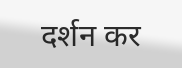दर्शन कर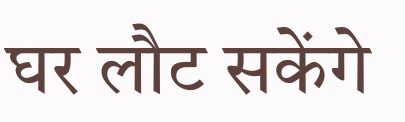घर लौट सकेंगे